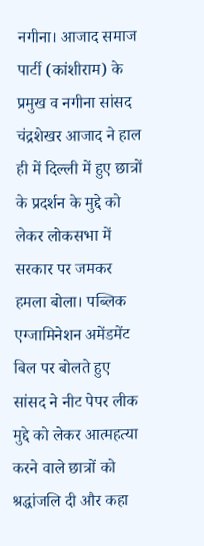नगीना। आजाद समाज पार्टी (कांशीराम) के प्रमुख व नगीना सांसद चंद्रशेखर आजाद ने हाल ही में दिल्ली में हुए छात्रों के प्रदर्शन के मुद्दे को लेकर लोकसभा में सरकार पर जमकर हमला बोला। पब्लिक एग्जामिनेशन अमेंडमेंट बिल पर बोलते हुए सांसद ने नीट पेपर लीक मुद्दे को लेकर आत्महत्या करने वाले छात्रों को श्रद्धांजलि दी और कहा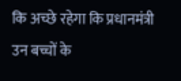कि अच्छे रहेगा कि प्रधानमंत्री उन बच्चों के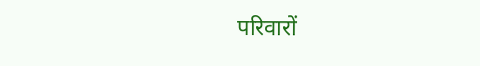परिवारों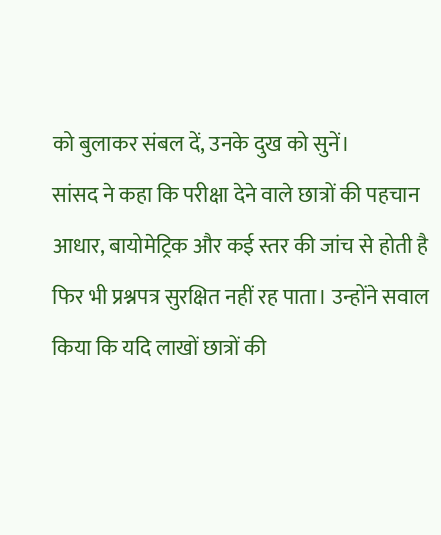को बुलाकर संबल दें, उनके दुख को सुनें।
सांसद ने कहा कि परीक्षा देने वाले छात्रों की पहचान आधार, बायोमेट्रिक और कई स्तर की जांच से होती है फिर भी प्रश्नपत्र सुरक्षित नहीं रह पाता। उन्होंने सवाल किया कि यदि लाखों छात्रों की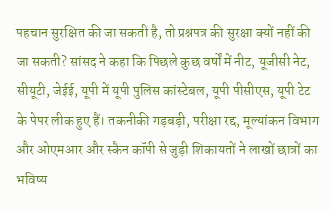पहचान सुरक्षित की जा सकती है, तो प्रश्नपत्र की सुरक्षा क्यों नहीं की जा सकती? सांसद ने कहा कि पिछले कुछ वर्षों में नीट, यूजीसी नेट, सीयूटी, जेईई, यूपी में यूपी पुलिस कांस्टेबल, यूपी पीसीएस, यूपी टेट के पेपर लीक हुए हैं। तकनीकी गड़बड़ी, परीक्षा रद्द, मूल्यांकन विभाग और ओएमआर और स्कैन कॉपी से जुड़ी शिकायतों ने लाखों छात्रों का भविष्य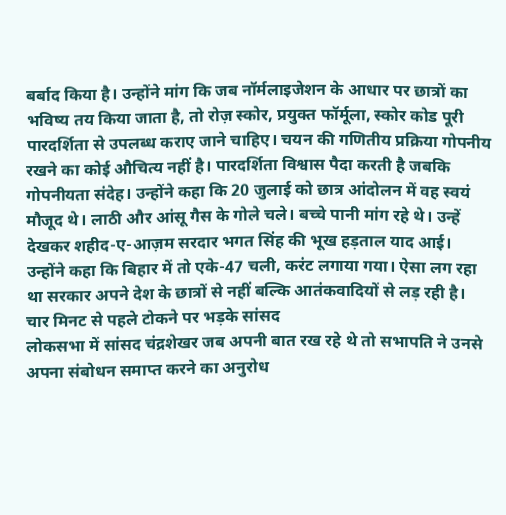बर्बाद किया है। उन्होंने मांग कि जब नॉर्मलाइजेशन के आधार पर छात्रों का भविष्य तय किया जाता है, तो रोज़ स्कोर, प्रयुक्त फॉर्मूला, स्कोर कोड पूरी पारदर्शिता से उपलब्ध कराए जाने चाहिए। चयन की गणितीय प्रक्रिया गोपनीय रखने का कोई औचित्य नहीं है। पारदर्शिता विश्वास पैदा करती है जबकि गोपनीयता संदेह। उन्होंने कहा कि 20 जुलाई को छात्र आंदोलन में वह स्वयं मौजूद थे। लाठी और आंसू गैस के गोले चले। बच्चे पानी मांग रहे थे। उन्हें देखकर शहीद-ए-आज़म सरदार भगत सिंह की भूख हड़ताल याद आई। उन्होंने कहा कि बिहार में तो एके-47 चली, करंट लगाया गया। ऐसा लग रहा था सरकार अपने देश के छात्रों से नहीं बल्कि आतंकवादियों से लड़ रही है।
चार मिनट से पहले टोकने पर भड़के सांसद
लोकसभा में सांसद चंद्रशेखर जब अपनी बात रख रहे थे तो सभापति ने उनसे अपना संबोधन समाप्त करने का अनुरोध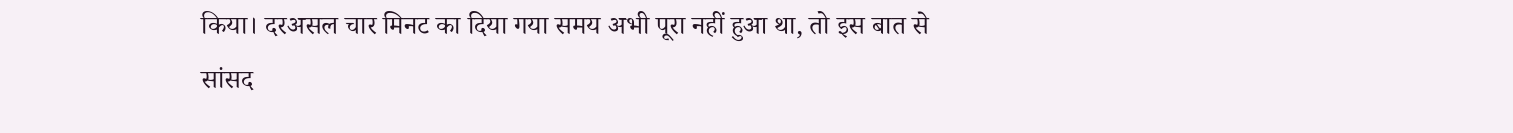किया। दरअसल चार मिनट का दिया गया समय अभी पूरा नहीं हुआ था, तो इस बात से सांसद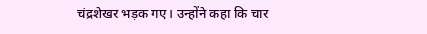चंद्रशेखर भड़क गए। उन्होंने कहा कि चार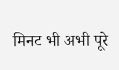मिनट भी अभी पूरे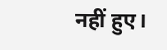नहीं हुए।